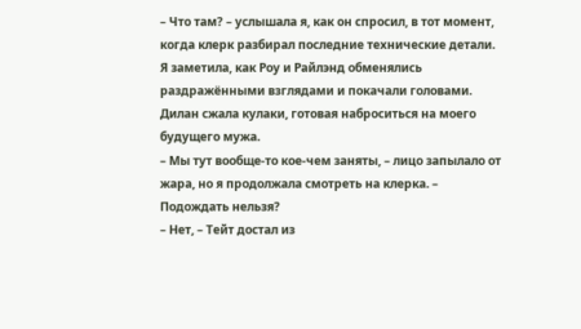– Что там? – услышала я, как он спросил, в тот момент, когда клерк разбирал последние технические детали. Я заметила, как Роу и Райлэнд обменялись раздражёнными взглядами и покачали головами. Дилан сжала кулаки, готовая наброситься на моего будущего мужа.
– Мы тут вообще-то кое-чем заняты, – лицо запылало от жара, но я продолжала смотреть на клерка. – Подождать нельзя?
– Нет, – Тейт достал из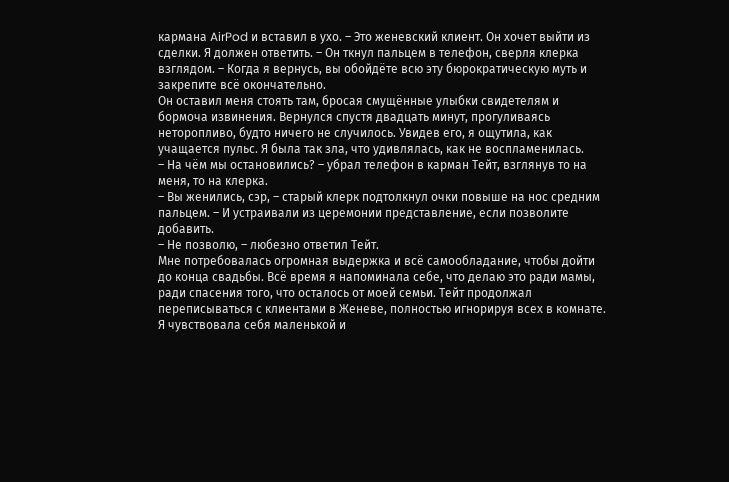кармана AirPod и вставил в ухо. – Это женевский клиент. Он хочет выйти из сделки. Я должен ответить. – Он ткнул пальцем в телефон, сверля клерка взглядом. – Когда я вернусь, вы обойдёте всю эту бюрократическую муть и закрепите всё окончательно.
Он оставил меня стоять там, бросая смущённые улыбки свидетелям и бормоча извинения. Вернулся спустя двадцать минут, прогуливаясь неторопливо, будто ничего не случилось. Увидев его, я ощутила, как учащается пульс. Я была так зла, что удивлялась, как не воспламенилась.
– На чём мы остановились? – убрал телефон в карман Тейт, взглянув то на меня, то на клерка.
– Вы женились, сэр, – старый клерк подтолкнул очки повыше на нос средним пальцем. – И устраивали из церемонии представление, если позволите добавить.
– Не позволю, – любезно ответил Тейт.
Мне потребовалась огромная выдержка и всё самообладание, чтобы дойти до конца свадьбы. Всё время я напоминала себе, что делаю это ради мамы, ради спасения того, что осталось от моей семьи. Тейт продолжал переписываться с клиентами в Женеве, полностью игнорируя всех в комнате. Я чувствовала себя маленькой и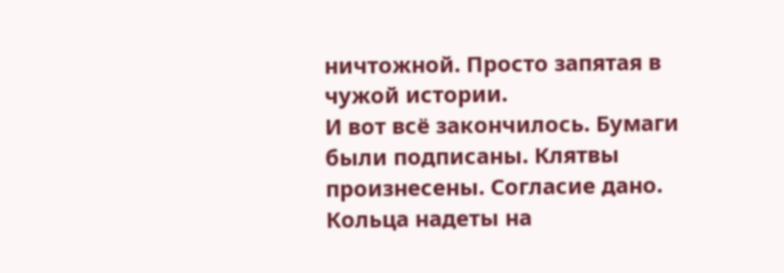ничтожной. Просто запятая в чужой истории.
И вот всё закончилось. Бумаги были подписаны. Клятвы произнесены. Согласие дано. Кольца надеты на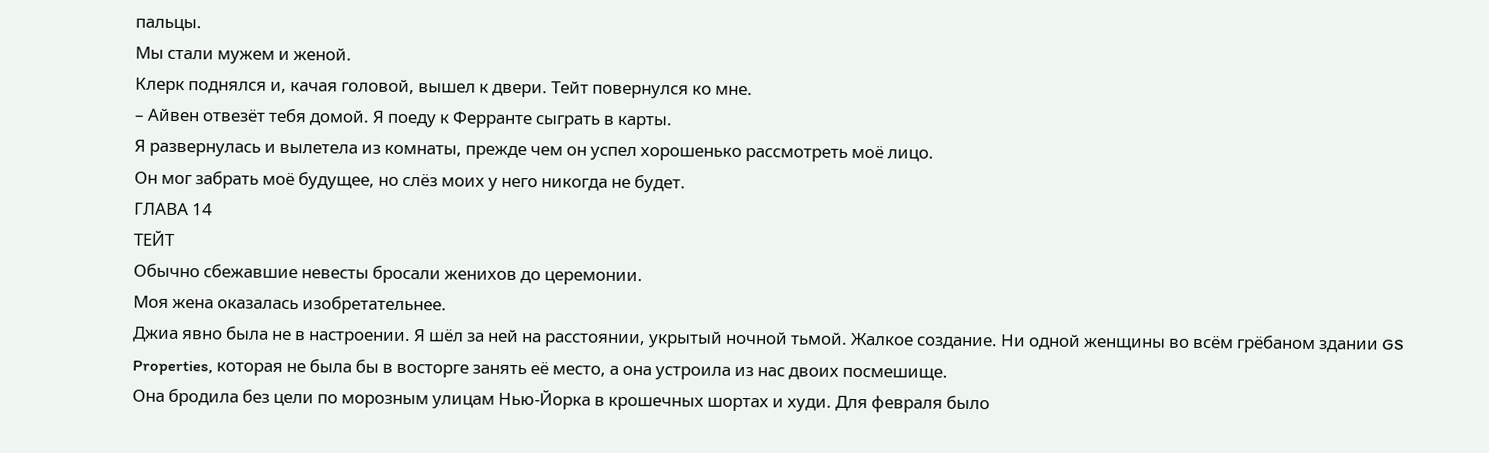пальцы.
Мы стали мужем и женой.
Клерк поднялся и, качая головой, вышел к двери. Тейт повернулся ко мне.
– Айвен отвезёт тебя домой. Я поеду к Ферранте сыграть в карты.
Я развернулась и вылетела из комнаты, прежде чем он успел хорошенько рассмотреть моё лицо.
Он мог забрать моё будущее, но слёз моих у него никогда не будет.
ГЛАВА 14
ТЕЙТ
Обычно сбежавшие невесты бросали женихов до церемонии.
Моя жена оказалась изобретательнее.
Джиа явно была не в настроении. Я шёл за ней на расстоянии, укрытый ночной тьмой. Жалкое создание. Ни одной женщины во всём грёбаном здании GS Properties, которая не была бы в восторге занять её место, а она устроила из нас двоих посмешище.
Она бродила без цели по морозным улицам Нью-Йорка в крошечных шортах и худи. Для февраля было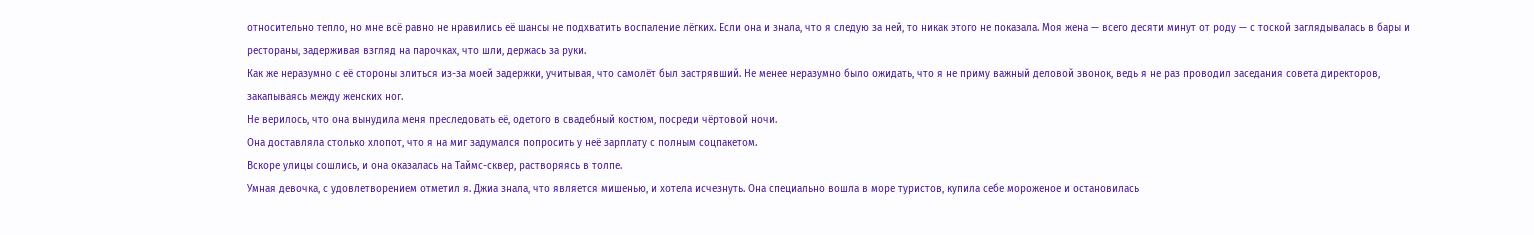относительно тепло, но мне всё равно не нравились её шансы не подхватить воспаление лёгких. Если она и знала, что я следую за ней, то никак этого не показала. Моя жена — всего десяти минут от роду — с тоской заглядывалась в бары и рестораны, задерживая взгляд на парочках, что шли, держась за руки.
Как же неразумно с её стороны злиться из-за моей задержки, учитывая, что самолёт был застрявший. Не менее неразумно было ожидать, что я не приму важный деловой звонок, ведь я не раз проводил заседания совета директоров, закапываясь между женских ног.
Не верилось, что она вынудила меня преследовать её, одетого в свадебный костюм, посреди чёртовой ночи.
Она доставляла столько хлопот, что я на миг задумался попросить у неё зарплату с полным соцпакетом.
Вскоре улицы сошлись, и она оказалась на Таймс-сквер, растворяясь в толпе.
Умная девочка, с удовлетворением отметил я. Джиа знала, что является мишенью, и хотела исчезнуть. Она специально вошла в море туристов, купила себе мороженое и остановилась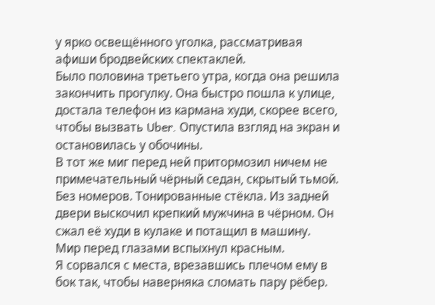у ярко освещённого уголка, рассматривая афиши бродвейских спектаклей.
Было половина третьего утра, когда она решила закончить прогулку. Она быстро пошла к улице, достала телефон из кармана худи, скорее всего, чтобы вызвать Uber. Опустила взгляд на экран и остановилась у обочины.
В тот же миг перед ней притормозил ничем не примечательный чёрный седан, скрытый тьмой. Без номеров. Тонированные стёкла. Из задней двери выскочил крепкий мужчина в чёрном. Он сжал её худи в кулаке и потащил в машину.
Мир перед глазами вспыхнул красным.
Я сорвался с места, врезавшись плечом ему в бок так, чтобы наверняка сломать пару рёбер.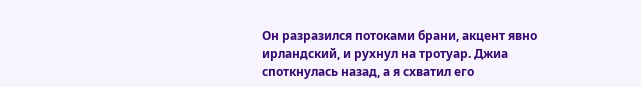Он разразился потоками брани, акцент явно ирландский, и рухнул на тротуар. Джиа споткнулась назад, а я схватил его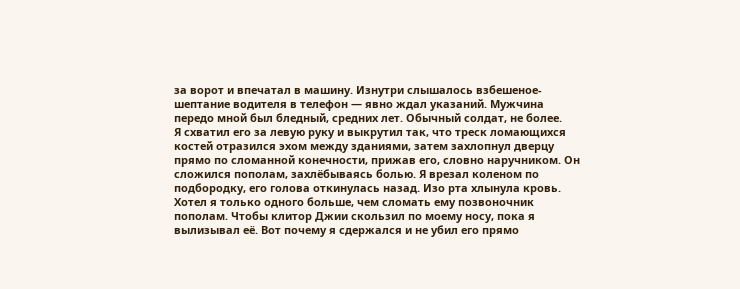за ворот и впечатал в машину. Изнутри слышалось взбешеное-шептание водителя в телефон — явно ждал указаний. Мужчина передо мной был бледный, средних лет. Обычный солдат, не более.
Я схватил его за левую руку и выкрутил так, что треск ломающихся костей отразился эхом между зданиями, затем захлопнул дверцу прямо по сломанной конечности, прижав его, словно наручником. Он сложился пополам, захлёбываясь болью. Я врезал коленом по подбородку, его голова откинулась назад. Изо рта хлынула кровь.
Хотел я только одного больше, чем сломать ему позвоночник пополам. Чтобы клитор Джии скользил по моему носу, пока я вылизывал её. Вот почему я сдержался и не убил его прямо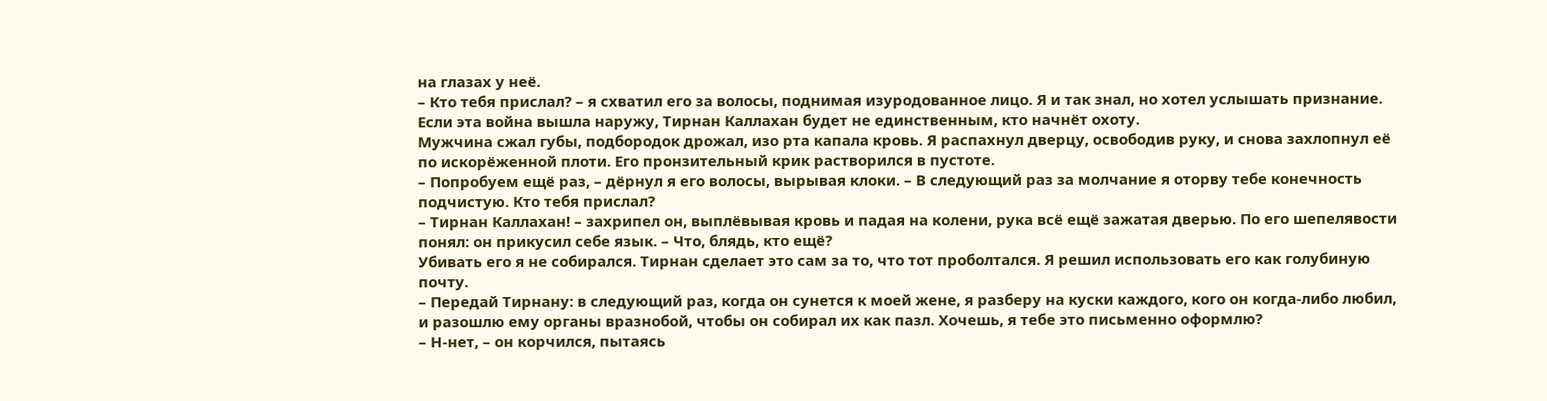на глазах у неё.
– Кто тебя прислал? – я схватил его за волосы, поднимая изуродованное лицо. Я и так знал, но хотел услышать признание.
Если эта война вышла наружу, Тирнан Каллахан будет не единственным, кто начнёт охоту.
Мужчина сжал губы, подбородок дрожал, изо рта капала кровь. Я распахнул дверцу, освободив руку, и снова захлопнул её по искорёженной плоти. Его пронзительный крик растворился в пустоте.
– Попробуем ещё раз, – дёрнул я его волосы, вырывая клоки. – В следующий раз за молчание я оторву тебе конечность подчистую. Кто тебя прислал?
– Тирнан Каллахан! – захрипел он, выплёвывая кровь и падая на колени, рука всё ещё зажатая дверью. По его шепелявости понял: он прикусил себе язык. – Чтo, блядь, кто ещё?
Убивать его я не собирался. Тирнан сделает это сам за то, что тот проболтался. Я решил использовать его как голубиную почту.
– Передай Тирнану: в следующий раз, когда он сунется к моей жене, я разберу на куски каждого, кого он когда-либо любил, и разошлю ему органы вразнобой, чтобы он собирал их как пазл. Хочешь, я тебе это письменно оформлю?
– Н-нет, – он корчился, пытаясь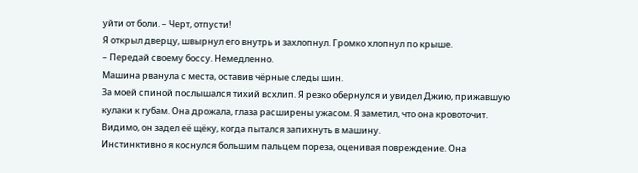уйти от боли. – Черт, отпусти!
Я открыл дверцу, швырнул его внутрь и захлопнул. Громко хлопнул по крыше.
– Передай своему боссу. Немедленно.
Машина рванула с места, оставив чёрные следы шин.
За моей спиной послышался тихий всхлип. Я резко обернулся и увидел Джию, прижавшую кулаки к губам. Она дрожала, глаза расширены ужасом. Я заметил, что она кровоточит. Видимо, он задел её щёку, когда пытался запихнуть в машину.
Инстинктивно я коснулся большим пальцем пореза, оценивая повреждение. Она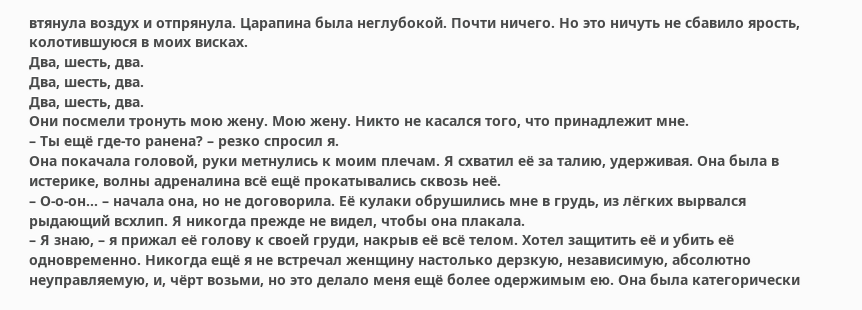втянула воздух и отпрянула. Царапина была неглубокой. Почти ничего. Но это ничуть не сбавило ярость, колотившуюся в моих висках.
Два, шесть, два.
Два, шесть, два.
Два, шесть, два.
Они посмели тронуть мою жену. Мою жену. Никто не касался того, что принадлежит мне.
– Ты ещё где-то ранена? – резко спросил я.
Она покачала головой, руки метнулись к моим плечам. Я схватил её за талию, удерживая. Она была в истерике, волны адреналина всё ещё прокатывались сквозь неё.
– О-о-он… – начала она, но не договорила. Её кулаки обрушились мне в грудь, из лёгких вырвался рыдающий всхлип. Я никогда прежде не видел, чтобы она плакала.
– Я знаю, – я прижал её голову к своей груди, накрыв её всё телом. Хотел защитить её и убить её одновременно. Никогда ещё я не встречал женщину настолько дерзкую, независимую, абсолютно неуправляемую, и, чёрт возьми, но это делало меня ещё более одержимым ею. Она была категорически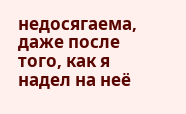недосягаема, даже после того, как я надел на неё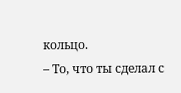кольцо.
– То, что ты сделал с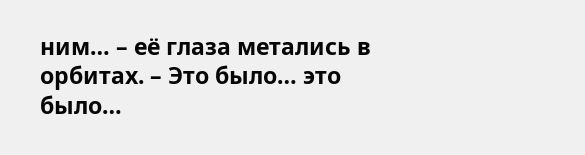ним… – её глаза метались в орбитах. – Это было… это было…